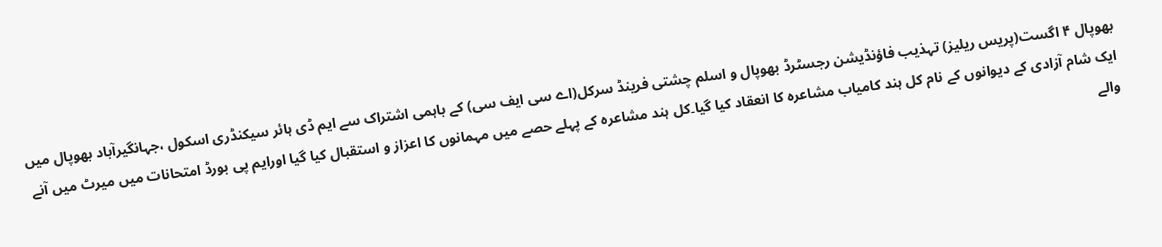بھوپال ۴ اگست(پریس ریلیز) تہذیب فاؤنڈیشن رجسٹرڈ بھوپال و اسلم چشتی فرینڈ سرکل(اے سی ایف سی) کے باہمی اشتراک سے ایم ڈی ہائر سیکنڈری اسکول ،جہانگیرآباد بھوپال میں ایک شام آزادی کے دیوانوں کے نام کل ہند کامیاب مشاعرہ کا انعقاد کیا گیا۔کل ہند مشاعرہ کے پہلے حصے میں مہمانوں کا اعزاز و استقبال کیا گیا اورایم پی بورڈ امتحانات میں میرٹ میں آنے والے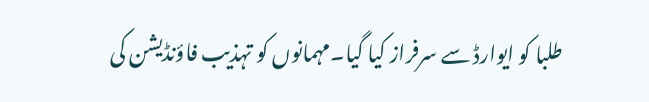طلبا کو ایوارڈ سے سرفراز کیا گیا۔مہمانوں کو تہذیب فاؤنڈیشن کی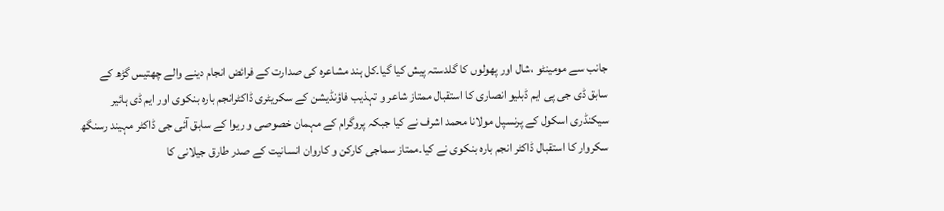جانب سے مومینٹو ،شال اور پھولوں کا گلدستہ پیش کیا گیا۔کل ہند مشاعرہ کی صدارت کے فرائض انجام دینے والے چھتیس گڑھ کے سابق ڈی جی پی ایم ڈبلیو انصاری کا استقبال ممتاز شاعر و تہذیب فاؤنڈیشن کے سکریٹری ڈاکٹرانجم بارہ بنکوی اور ایم ڈی ہائیر سیکنڈری اسکول کے پرنسپل مولانا محمد اشرف نے کیا جبکہ پروگرام کے مہمان خصوصی و ریوا کے سابق آئی جی ڈاکٹر مہیند رسنگھ سکروار کا استقبال ڈاکٹر انجم بارہ بنکوی نے کیا۔ممتاز سماجی کارکن و کاروان انسانیت کے صدر طارق جیلانی کا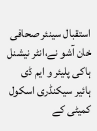استقبال سینئر صحافی خان آشو نے،انٹر نیشنل ہاکی پلیئر و ایم ڈی ہائیر سیکنڈری اسکول کمیٹی کے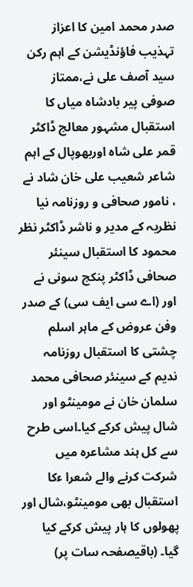صدر محمد امین کا اعزاز تہذیب فاؤنڈیشن کے اہم رکن سید آصف علی نے،ممتاز صوفی پیر بادشاہ میاں کا استقبال مشہور معالج ڈاکٹر قمر علی شاہ اوربھوپال کے اہم شاعر شعیب علی خان شاد نے ، نامور صحافی و روزنامہ نیا نظریہ کے مدیر و ناشر ڈاکٹر نظر محمود کا استقبال سینئر صحافی ڈاکٹر پنکج سونی نے اور (اے سی ایف سی) کے صدر وفن عروض کے ماہر اسلم چشتی کا استقبال روزنامہ ندیم کے سینئر صحافی محمد سلمان خان نے مومینٹو اور شال پیش کرکے کیا۔اسی طرح سے کل ہند مشاعرہ میں شرکت کرنے والے شعرا ءکا استقبال بھی مومینٹو،شال اور پھولوں کا ہار پیش کرکے کیا گیا۔ (باقیصفحہ سات پر)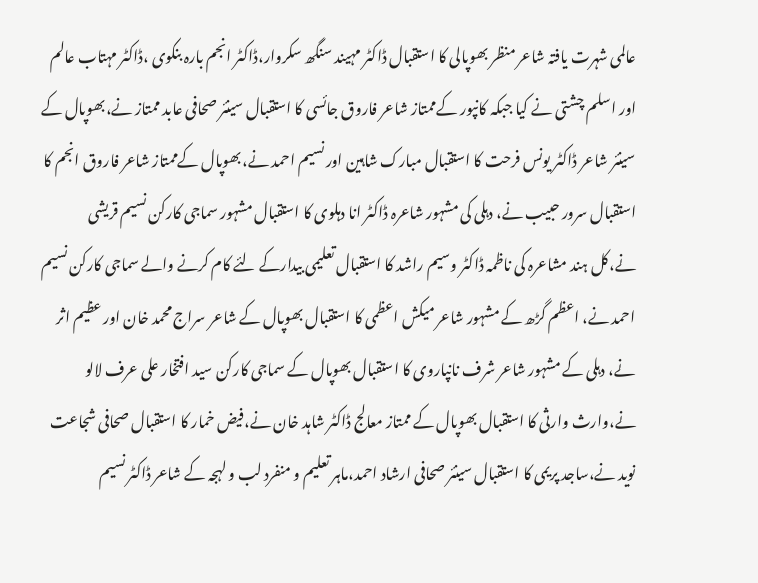عالمی شہرت یافتہ شاعر منظر بھوپالی کا استقبال ڈاکٹر مہیند سنگھ سکروار،ڈاکٹر انجم بارہ بنکوی ،ڈاکٹر مہتاب عالم اور اسلم چشتی نے کیا جبکہ کانپور کےممتاز شاعر فاروق جائسی کا استقبال سینئر صحافی عابد ممتاز نے،بھوپال کے سینئر شاعر ڈاکٹر یونس فرحت کا استقبال مبارک شاہین اور نسیم احمد نے،بھوپال کےممتاز شاعر فاروق انجم کا استقبال سرور حبیب نے، دہلی کی مشہور شاعرہ ڈاکٹر انا دہلوی کا استقبال مشہور سماجی کارکن نسیم قریشی نے،کل ہند مشاعرہ کی ناظمہ ڈاکٹر وسیم راشد کا استقبال تعلیمی بیدارکے لئے کام کرنے والے سماجی کارکن نسیم احمد نے، اعظم گڑھ کے مشہور شاعر میکش اعظمی کا استقبال بھوپال کے شاعر سراج محمد خان اور عظیم اثر نے، دہلی کے مشہور شاعر شرف نانپاروی کا استقبال بھوپال کے سماجی کارکن سید افتخار علی عرف لالو نے،وارث وارثی کا استقبال بھوپال کے ممتاز معالج ڈاکٹر شاہد خان نے،فیض خمار کا استقبال صحافی شجاعت نوید نے،ساجد پریمی کا استقبال سینئر صحافی ارشاد احمد،ماہر تعلیم و منفرد لب و لہجہ کے شاعر ڈاکٹر نسیم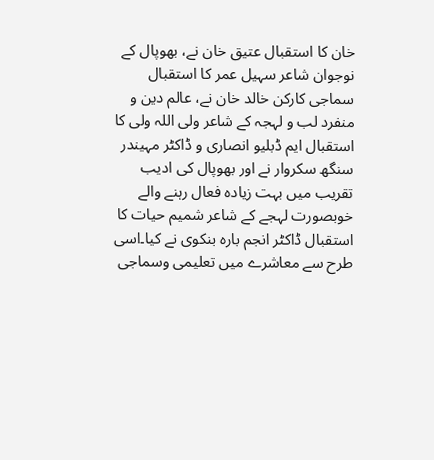خان کا استقبال عتیق خان نے، بھوپال کے نوجوان شاعر سہیل عمر کا استقبال سماجی کارکن خالد خان نے، عالم دین و منفرد لب و لہجہ کے شاعر ولی اللہ ولی کا استقبال ایم ڈبلیو انصاری و ڈاکٹر مہیندر سنگھ سکروار نے اور بھوپال کی ادیب تقریب میں بہت زیادہ فعال رہنے والے خوبصورت لہجے کے شاعر شمیم حیات کا استقبال ڈاکٹر انجم بارہ بنکوی نے کیا۔اسی طرح سے معاشرے میں تعلیمی وسماجی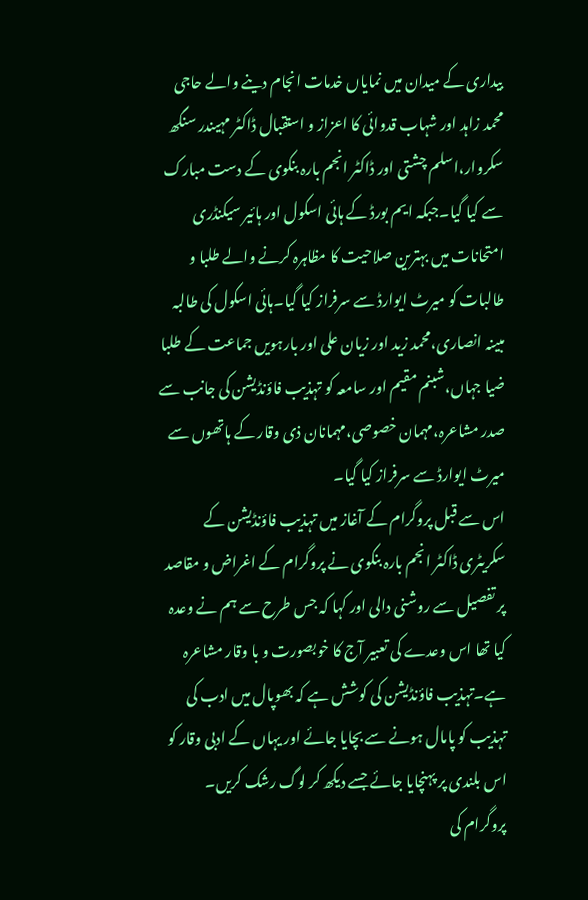بیداری کے میدان میں نمایاں خدمات انجام دینے والے حاجی محمد زاہد اور شہاب قدوائی کا اعزاز و استقبال ڈاکٹر مہیندر سنگھ سکروار،اسلم چشتی اور ڈاکٹر انجم بارہ بنکوی کے دست مبارک سے کیا گیا۔جبکہ ایم بورڈ کے ہائی اسکول اور ہائیر سیکنڈری امتحانات میں بہترین صلاحیت کا مظاہرہ کرنے والے طلبا و طالبات کو میرٹ ایوارڈ سے سرفراز کیا گیا۔ہائی اسکول کی طالبہ مبینہ انصاری،محمد زید اور زیان علی اور بارہویں جماعت کے طلبا ضیا جہاں،شبنم مقیم اور سامعہ کو تہذیب فاؤنڈیشن کی جانب سے صدر مشاعرہ،مہمان خصوصی،مہمانان ذی وقار کے ہاتھوں سے میرٹ ایوارڈ سے سرفراز کیا گیا۔
اس سے قبل پروگرام کے آغاز میں تہذیب فاؤنڈیشن کے سکریٹری ڈاکٹر انجم بارہ بنکوی نے پروگرام کے اغراض و مقاصد پر تفصیل سے روشنی دالی اور کہا کہ جس طرح سے ہم نے وعدہ کیا تھا اس وعدے کی تعبیر آج کا خوبصورت و با وقار مشاعرہ ہے۔تہذیب فاؤنڈیشن کی کوشش ہے کہ بھوپال میں ادب کی تہذیب کو پامال ہونے سے بچایا جائے اور یہاں کے ادبی وقار کو اس بلندی پر پہنچایا جائے جسے دیکھ کر لوگ رشک کریں۔
پروگرام کی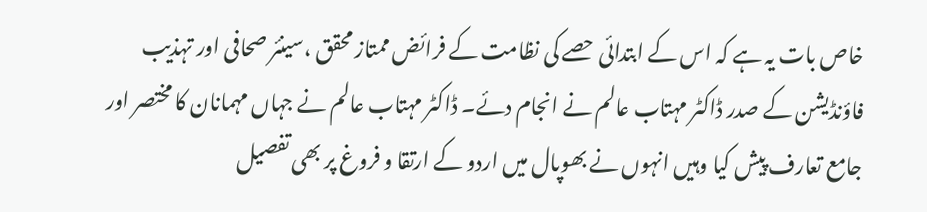خاص بات یہ ہے کہ اس کے ابتدائی حصے کی نظامت کے فرائض ممتاز محقق ،سینئر صحافی اور تہذیب فاؤنڈیشن کے صدر ڈاکٹر مہتاب عالم نے انجام دئے۔ ڈاکٹر مہتاب عالم نے جہاں مہمانان کا مختصر اور جامع تعارف پیش کیا وہیں انہوں نے بھوپال میں اردو کے ارتقا و فروغ پر بھی تفصیل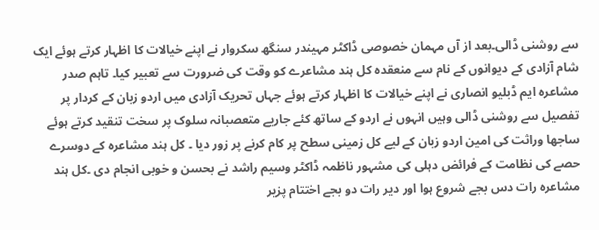سے روشنی ڈالی۔بعد از آں مہمان خصوصی ڈاکٹر مہیندر سنگھ سکروار نے اپنے خیالات کا اظہار کرتے ہوئے ایک شام آزادی کے دیوانوں کے نام سے منعقدہ کل ہند مشاعرے کو وقت کی ضرورت سے تعبیر کیا۔ تاہم صدر مشاعرہ ایم ڈبلیو انصاری نے اپنے خیالات کا اظہار کرتے ہوئے جہاں تحریک آزادی میں اردو زبان کے کردار پر تفصیل سے روشنی ڈالی وہیں انہوں نے اردو کے ساتھ کئے جاریے متعصبانہ سلوک پر سخت تنقید کرتے ہوئے ساجھا وراثت کی امین اردو زبان کے لیے کل زمینی سطح پر کام کرنے پر زور دیا ۔ کل ہند مشاعرہ کے دوسرے حصے کی نظامت کے فرائض دہلی کی مشہور ناظمہ ڈاکٹر وسیم راشد نے بحسن و خوبی انجام دی ۔کل ہند مشاعرہ رات دس بجے شروع ہوا اور دیر رات دو بجے اختتام پزیر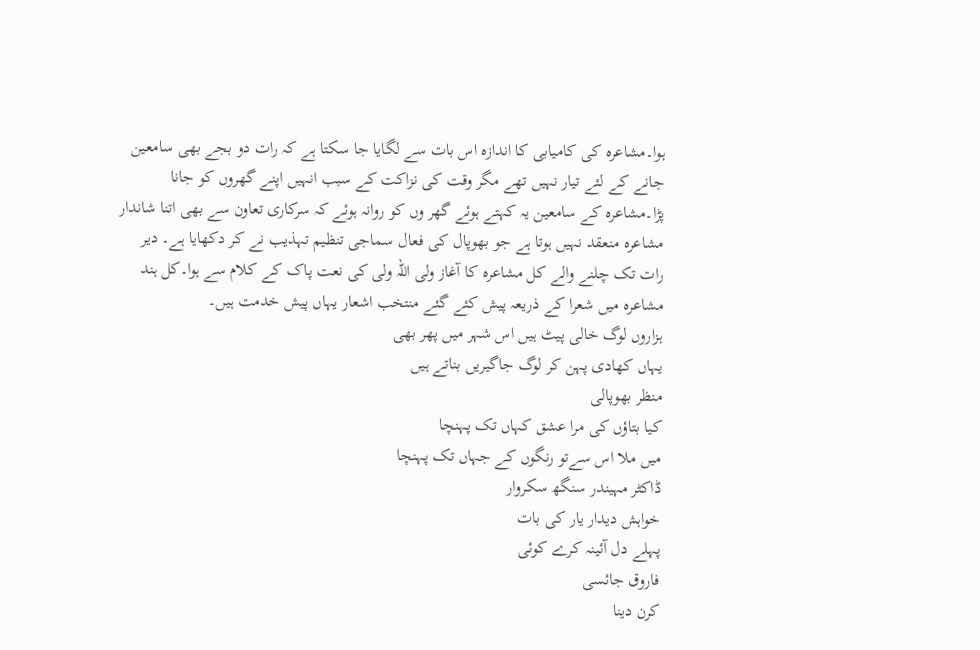ہوا۔مشاعرہ کی کامیابی کا اندازہ اس بات سے لگایا جا سکتا ہے کہ رات دو بجے بھی سامعین جانے کے لئے تیار نہیں تھے مگر وقت کی نزاکت کے سبب انہیں اپنے گھروں کو جانا پڑا۔مشاعرہ کے سامعین یہ کہتے ہوئے گھر وں کو روانہ ہوئے کہ سرکاری تعاون سے بھی اتنا شاندار مشاعرہ منعقد نہیں ہوتا ہے جو بھوپال کی فعال سماجی تنظیم تہذیب نے کر دکھایا ہے۔ دیر رات تک چلنے والے کل مشاعرہ کا آغاز ولی اللہ ولی کی نعت پاک کے کلام سے ہوا۔کل ہند مشاعرہ میں شعرا کے ذریعہ پیش کئے گئے منتخب اشعار یہاں پیش خدمت ہیں۔
ہزاروں لوگ خالی پیٹ ہیں اس شہر میں پھر بھی
یہاں کھادی پہن کر لوگ جاگیریں بناتے ہیں
منظر بھوپالی
کیا بتاؤں کی مرا عشق کہاں تک پہنچا
میں ملا اس سےتو رنگوں کے جہاں تک پہنچا
ڈاکٹر مہیندر سنگھ سکروار
خواہش دیدار یار کی بات
پہلے دل آئینہ کرے کوئی
فاروق جائسی
کرن دینا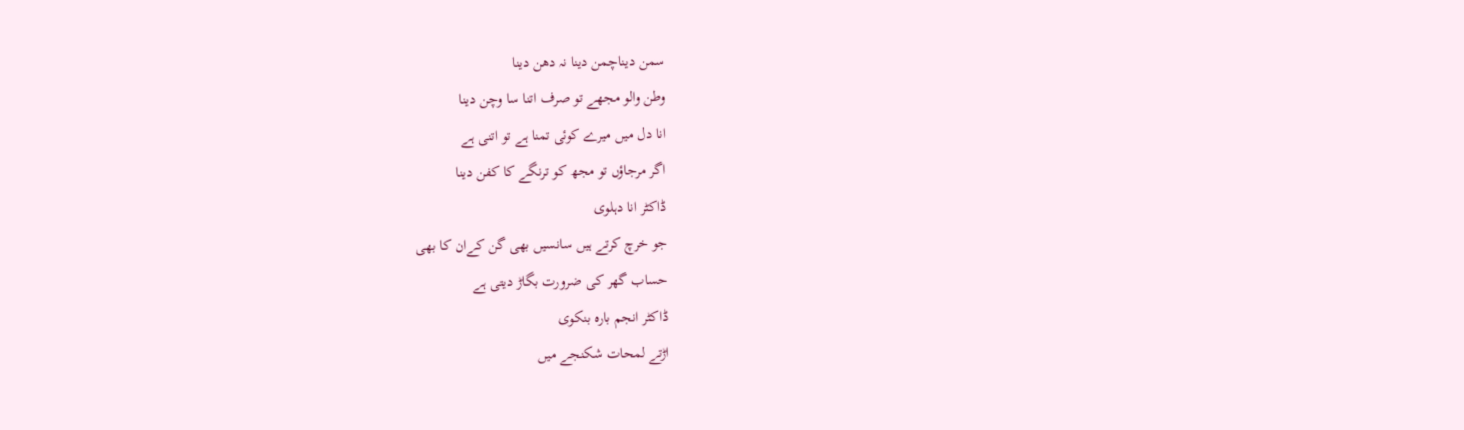سمن دیناچمن دینا نہ دھن دینا
وطن والو مجھے تو صرف اتنا سا وچن دینا
انا دل میں میرے کوئی تمنا ہے تو اتنی ہے
اگر مرجاؤں تو مجھ کو ترنگے کا کفن دینا
ڈاکٹر انا دہلوی
جو خرچ کرتے ہیں سانسیں بھی گن کےان کا بھی
حساب گھر کی ضرورت بگاڑ دیتی ہے
ڈاکٹر انجم بارہ بنکوی
اڑتے لمحات شکنجے میں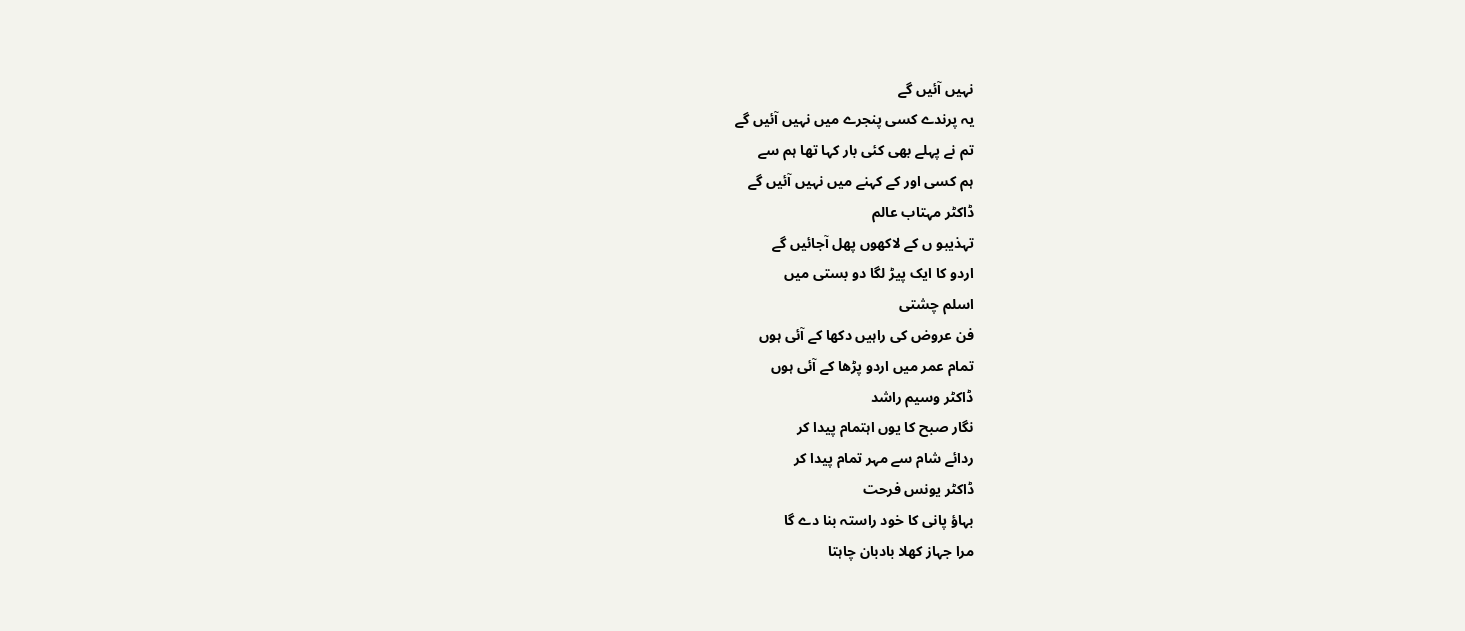نہیں آئیں گے
یہ پرندے کسی پنجرے میں نہیں آئیں گے
تم نے پہلے بھی کئی بار کہا تھا ہم سے
ہم کسی اور کے کہنے میں نہیں آئیں گے
ڈاکٹر مہتاب عالم
تہذیبو ں کے لاکھوں پھل آجائیں گے
اردو کا ایک پیڑ لگا دو بستی میں
اسلم چشتی
فن عروض کی راہیں دکھا کے آئی ہوں
تمام عمر میں اردو پڑھا کے آئی ہوں
ڈاکٹر وسیم راشد
نگار صبح کا یوں اہتمام پیدا کر
ردائے شام سے مہر تمام پیدا کر
ڈاکٹر یونس فرحت
بہاؤ پانی کا خود راستہ بنا دے گا
مرا جہاز کھلا بادبان چاہتا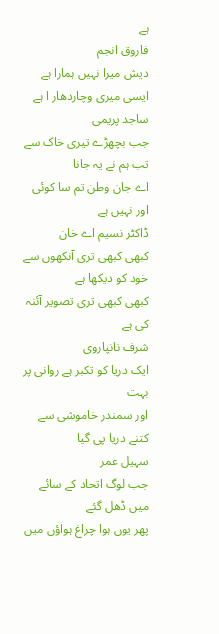ہے
فاروق انجم
دیش میرا نہیں ہمارا ہے
ایسی میری وچاردھار ا ہے
ساجد پریمی
جب بچھڑے تیری خاک سے تب ہم نے یہ جانا
اے جان وطن تم سا کوئی اور نہیں ہے
ڈاکٹر نسیم اے خان
کبھی کبھی تری آنکھوں سے خود کو دیکھا ہے
کبھی کبھی تری تصویر آئنہ کی ہے
شرف نانپاروی
ایک دریا کو تکبر ہے روانی پر بہت
اور سمندر خاموشی سے کتنے دریا پی گیا
سہیل عمر
جب لوگ اتحاد کے سائے میں ڈھل گئے
پھر یوں ہوا چراغ ہواؤں میں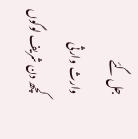جل گئے
وارث وارثی
کچھ دن شریف لوگوں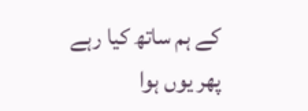کے ہم ساتھ کیا رہے
پھر یوں ہوا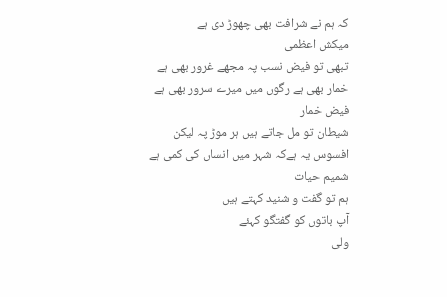کہ ہم نے شرافت بھی چھوڑ دی ہے
میکش اعظمی
تبھی تو فیض نسب پہ مجھے غرور بھی ہے
خمار بھی ہے رگوں میں میرے سرور بھی ہے
فیض خمار
شیطان تو مل جاتے ہیں ہر موڑ پہ لیکن
افسوس یہ ہےکہ شہر میں انساں کی کمی ہے
شمیم حیات
ہم تو گفت و شنید کہتے ہیں
آپ باتوں کو گفتگو کہئے
ولی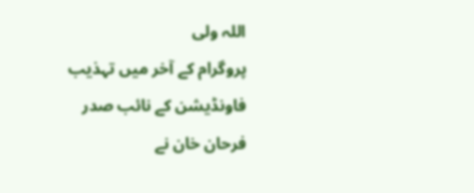اللہ ولی
پروگرام کے آخر میں تہذیب فاونڈیشن کے نائب صدر فرحان خان نے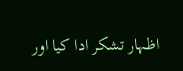اظہار تشکر ادا کیا اور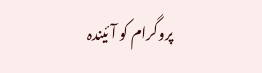پروگرام کو آئیندہ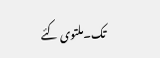تک۔ملتوی کئے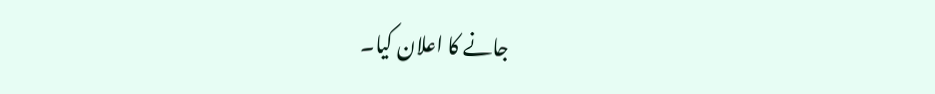جانے کا اعلان کیا۔